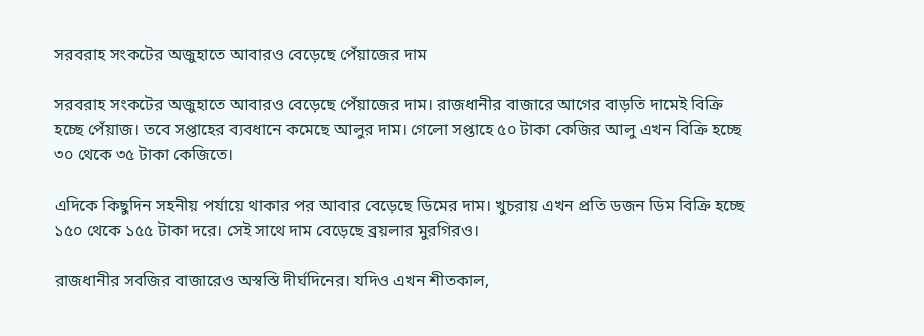সরবরাহ সংকটের অজুহাতে আবারও বেড়েছে পেঁয়াজের দাম

সরবরাহ সংকটের অজুহাতে আবারও বেড়েছে পেঁয়াজের দাম। রাজধানীর বাজারে আগের বাড়তি দামেই বিক্রি হচ্ছে পেঁয়াজ। তবে সপ্তাহের ব্যবধানে কমেছে আলুর দাম। গেলো সপ্তাহে ৫০ টাকা কেজির আলু এখন বিক্রি হচ্ছে ৩০ থেকে ৩৫ টাকা কেজিতে।

এদিকে কিছুদিন সহনীয় পর্যায়ে থাকার পর আবার বেড়েছে ডিমের দাম। খুচরায় এখন প্রতি ডজন ডিম বিক্রি হচ্ছে ১৫০ থেকে ১৫৫ টাকা দরে। সেই সাথে দাম বেড়েছে ব্রয়লার মুরগিরও।

রাজধানীর সবজির বাজারেও অস্বস্তি দীর্ঘদিনের। যদিও এখন শীতকাল,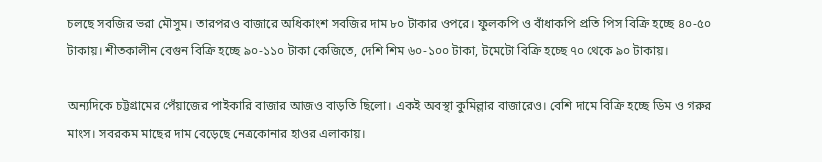চলছে সবজির ভরা মৌসুম। তারপরও বাজারে অধিকাংশ সবজির দাম ৮০ টাকার ওপরে। ফুলকপি ও বাঁধাকপি প্রতি পিস বিক্রি হচ্ছে ৪০-৫০ টাকায়। শীতকালীন বেগুন বিক্রি হচ্ছে ৯০-১১০ টাকা কেজিতে, দেশি শিম ৬০-১০০ টাকা, টমেটো বিক্রি হচ্ছে ৭০ থেকে ৯০ টাকায়।

অন্যদিকে চট্টগ্রামের পেঁয়াজের পাইকারি বাজার আজও বাড়তি ছিলো। একই অবস্থা কুমিল্লার বাজারেও। বেশি দামে বিক্রি হচ্ছে ডিম ও গরুর মাংস। সবরকম মাছের দাম বেড়েছে নেত্রকোনার হাওর এলাকায়।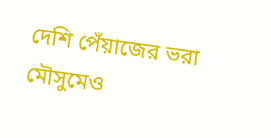দেশি পেঁয়াজের ভরা মৌসুমেও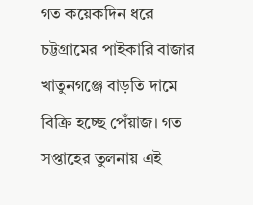গত কয়েকদিন ধরে চট্টগ্রামের পাইকারি বাজার খাতুনগঞ্জে বাড়তি দামে বিক্রি হচ্ছে পেঁয়াজ। গত সপ্তাহের তুলনায় এই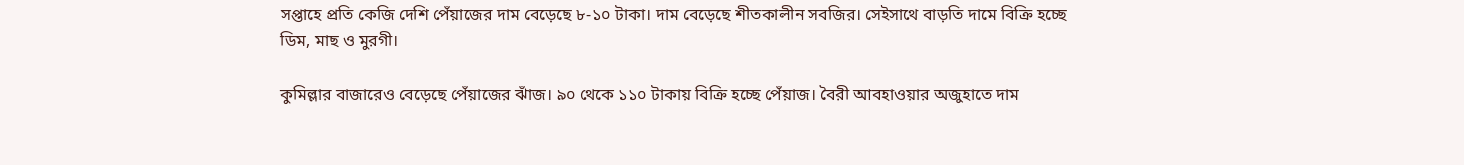সপ্তাহে প্রতি কেজি দেশি পেঁয়াজের দাম বেড়েছে ৮-১০ টাকা। দাম বেড়েছে শীতকালীন সবজির। সেইসাথে বাড়তি দামে বিক্রি হচ্ছে ডিম, মাছ ও মুরগী।

কুমিল্লার বাজারেও বেড়েছে পেঁয়াজের ঝাঁজ। ৯০ থেকে ১১০ টাকায় বিক্রি হচ্ছে পেঁয়াজ। বৈরী আবহাওয়ার অজুহাতে দাম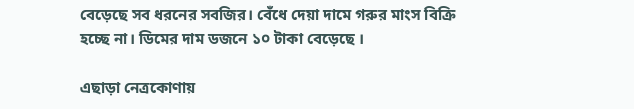বেড়েছে সব ধরনের সবজির। বেঁধে দেয়া দামে গরুর মাংস বিক্রি হচ্ছে না। ডিমের দাম ডজনে ১০ টাকা বেড়েছে ।

এছাড়া নেত্রকোণায়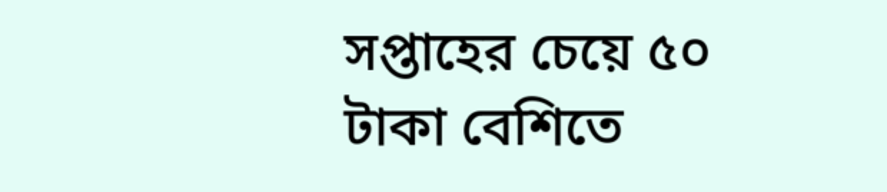সপ্তাহের চেয়ে ৫০ টাকা বেশিতে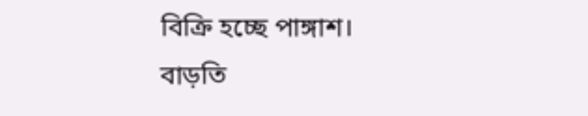বিক্রি হচ্ছে পাঙ্গাশ। বাড়তি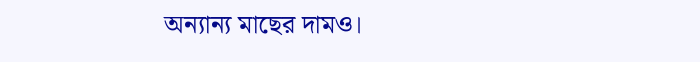অন্যান্য মাছের দামও।